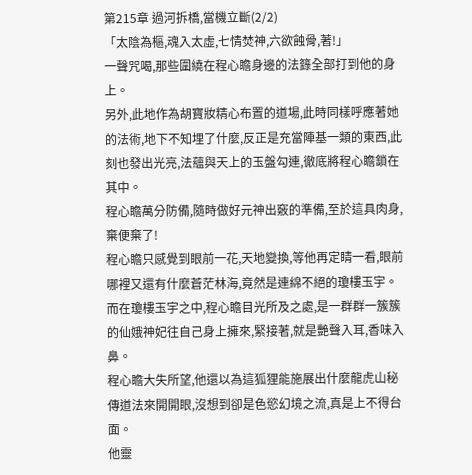第215章 過河拆橋,當機立斷(2/2)
「太陰為樞,魂入太虛,七情焚神,六欲蝕骨,著!」
一聲咒喝,那些圍繞在程心瞻身邊的法籙全部打到他的身上。
另外,此地作為胡寶妝精心布置的道場,此時同樣呼應著她的法術,地下不知埋了什麼,反正是充當陣基一類的東西,此刻也發出光亮,法蘊與天上的玉盤勾連,徹底將程心瞻鎖在其中。
程心瞻萬分防備,隨時做好元神出竅的準備,至於這具肉身,棄便棄了!
程心瞻只感覺到眼前一花,天地變換,等他再定睛一看,眼前哪裡又還有什麼蒼茫林海,竟然是連綿不絕的瓊樓玉宇。
而在瓊樓玉宇之中,程心瞻目光所及之處,是一群群一簇簇的仙娥神妃往自己身上擁來,緊接著,就是艷聲入耳,香味入鼻。
程心瞻大失所望,他還以為這狐狸能施展出什麼龍虎山秘傳道法來開開眼,沒想到卻是色慾幻境之流,真是上不得台面。
他靈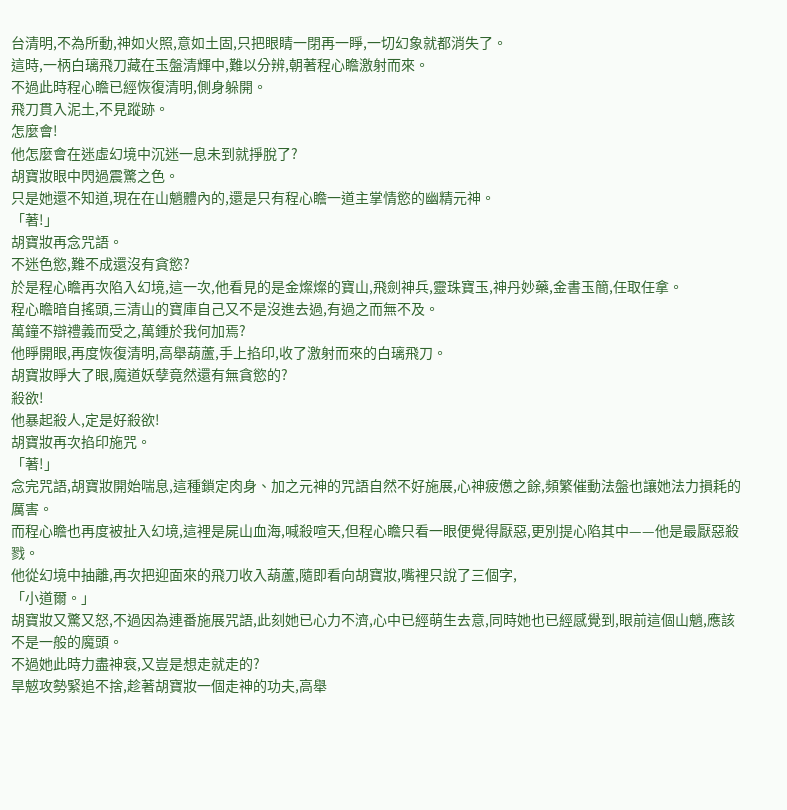台清明,不為所動,神如火照,意如土固,只把眼睛一閉再一睜,一切幻象就都消失了。
這時,一柄白璃飛刀藏在玉盤清輝中,難以分辨,朝著程心瞻激射而來。
不過此時程心瞻已經恢復清明,側身躲開。
飛刀貫入泥土,不見蹤跡。
怎麼會!
他怎麼會在迷虛幻境中沉迷一息未到就掙脫了?
胡寶妝眼中閃過震驚之色。
只是她還不知道,現在在山魈體內的,還是只有程心瞻一道主掌情慾的幽精元神。
「著!」
胡寶妝再念咒語。
不迷色慾,難不成還沒有貪慾?
於是程心瞻再次陷入幻境,這一次,他看見的是金燦燦的寶山,飛劍神兵,靈珠寶玉,神丹妙藥,金書玉簡,任取任拿。
程心瞻暗自搖頭,三清山的寶庫自己又不是沒進去過,有過之而無不及。
萬鐘不辯禮義而受之,萬鍾於我何加焉?
他睜開眼,再度恢復清明,高舉葫蘆,手上掐印,收了激射而來的白璃飛刀。
胡寶妝睜大了眼,魔道妖孽竟然還有無貪慾的?
殺欲!
他暴起殺人,定是好殺欲!
胡寶妝再次掐印施咒。
「著!」
念完咒語,胡寶妝開始喘息,這種鎖定肉身、加之元神的咒語自然不好施展,心神疲憊之餘,頻繁催動法盤也讓她法力損耗的厲害。
而程心瞻也再度被扯入幻境,這裡是屍山血海,喊殺喧天,但程心瞻只看一眼便覺得厭惡,更別提心陷其中——他是最厭惡殺戮。
他從幻境中抽離,再次把迎面來的飛刀收入葫蘆,隨即看向胡寶妝,嘴裡只說了三個字,
「小道爾。」
胡寶妝又驚又怒,不過因為連番施展咒語,此刻她已心力不濟,心中已經萌生去意,同時她也已經感覺到,眼前這個山魈,應該不是一般的魔頭。
不過她此時力盡神衰,又豈是想走就走的?
旱魃攻勢緊追不捨,趁著胡寶妝一個走神的功夫,高舉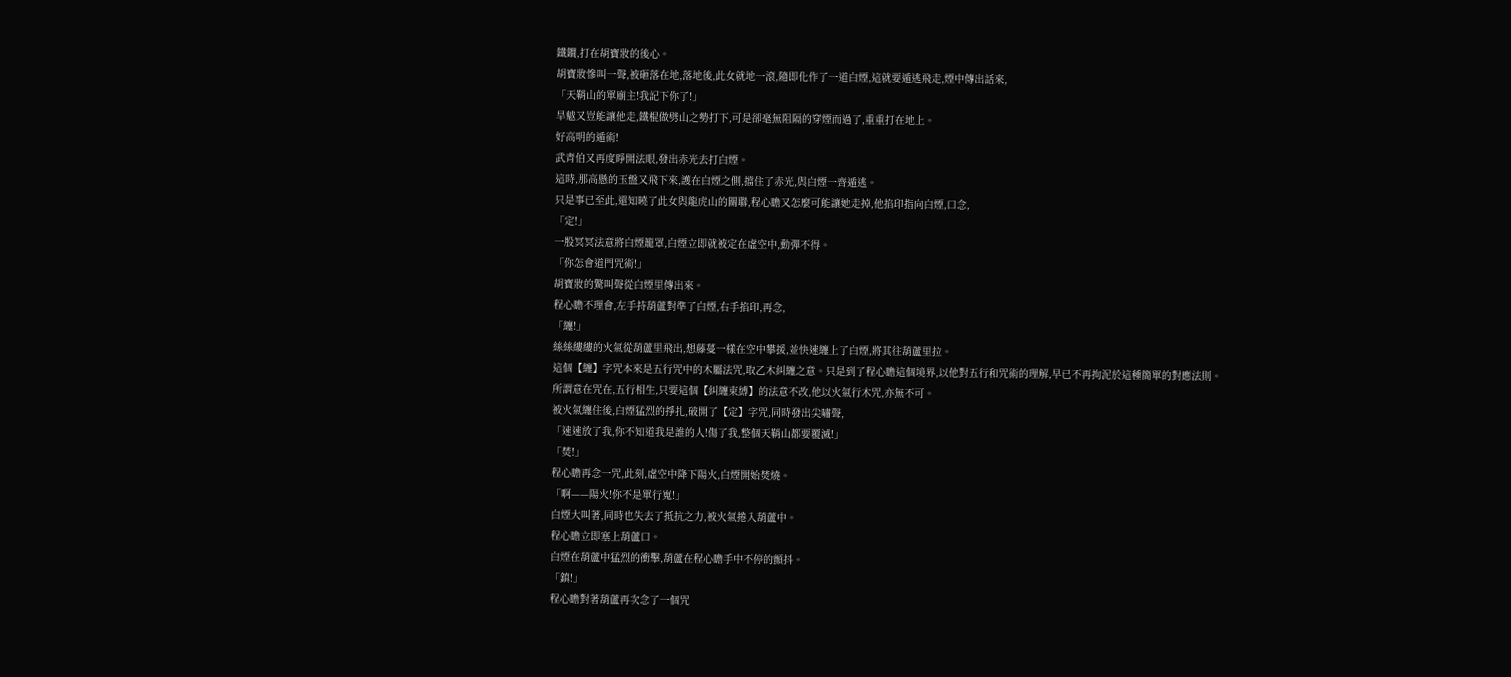鐵鐧,打在胡寶妝的後心。
胡寶妝慘叫一聲,被砸落在地,落地後,此女就地一滾,隨即化作了一道白煙,這就要遁逃飛走,煙中傳出話來,
「天鞘山的單廟主!我記下你了!」
旱魃又豈能讓他走,鐵棍做劈山之勢打下,可是卻毫無阻隔的穿煙而過了,重重打在地上。
好高明的遁術!
武青伯又再度睜開法眼,發出赤光去打白煙。
這時,那高懸的玉盤又飛下來,護在白煙之側,擋住了赤光,與白煙一齊遁逃。
只是事已至此,還知曉了此女與龍虎山的關聯,程心瞻又怎麼可能讓她走掉,他掐印指向白煙,口念,
「定!」
一股冥冥法意將白煙籠罩,白煙立即就被定在虛空中,動彈不得。
「你怎會道門咒術!」
胡寶妝的驚叫聲從白煙里傳出來。
程心瞻不理會,左手持葫蘆對準了白煙,右手掐印,再念,
「纏!」
絲絲縷縷的火氣從葫蘆里飛出,想藤蔓一樣在空中攀援,並快速纏上了白煙,將其往葫蘆里拉。
這個【纏】字咒本來是五行咒中的木屬法咒,取乙木糾纏之意。只是到了程心瞻這個境界,以他對五行和咒術的理解,早已不再拘泥於這種簡單的對應法則。
所謂意在咒在,五行相生,只要這個【糾纏束縛】的法意不改,他以火氣行木咒,亦無不可。
被火氣纏住後,白煙猛烈的掙扎,破開了【定】字咒,同時發出尖嘯聲,
「速速放了我,你不知道我是誰的人!傷了我,整個天鞘山都要覆滅!」
「焚!」
程心瞻再念一咒,此刻,虛空中降下陽火,白煙開始焚燒。
「啊——陽火!你不是單行嵬!」
白煙大叫著,同時也失去了抵抗之力,被火氣捲入葫蘆中。
程心瞻立即塞上葫蘆口。
白煙在葫蘆中猛烈的衝擊,葫蘆在程心瞻手中不停的顫抖。
「鎮!」
程心瞻對著葫蘆再次念了一個咒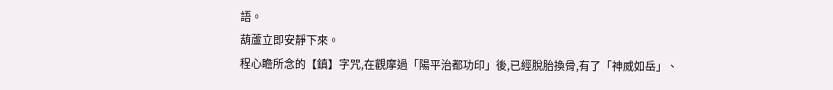語。
葫蘆立即安靜下來。
程心瞻所念的【鎮】字咒,在觀摩過「陽平治都功印」後,已經脫胎換骨,有了「神威如岳」、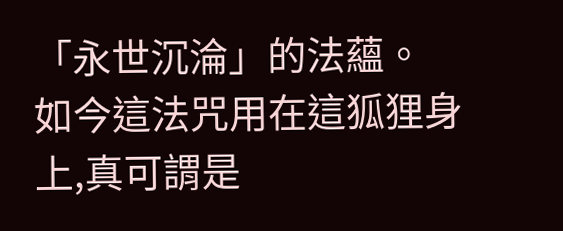「永世沉淪」的法蘊。
如今這法咒用在這狐狸身上,真可謂是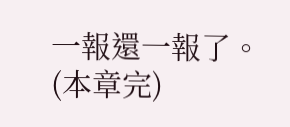一報還一報了。
(本章完)